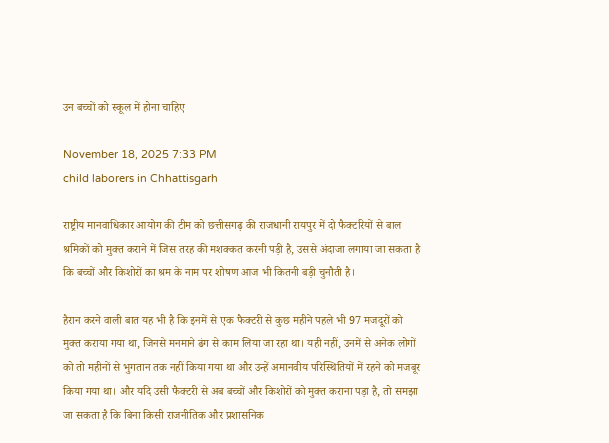उन बच्चों को स्कूल में होना चाहिए

November 18, 2025 7:33 PM
child laborers in Chhattisgarh

राष्ट्रीय मानवाधिकार आयोग की टीम को छत्तीसगढ़ की राजधानी रायपुर में दो फैक्टरियों से बाल श्रमिकों को मुक्त कराने में जिस तरह की मशक्कत करनी पड़ी है, उससे अंदाजा लगाया जा सकता है कि बच्चों और किशोरों का श्रम के नाम पर शोषण आज भी कितनी बड़ी चुनौती है।

हैरान करने वाली बात यह भी है कि इनमें से एक फैक्टरी से कुछ महीने पहले भी 97 मजदूरों को मुक्त कराया गया था, जिनसे मनमाने ढंग से काम लिया जा रहा था। यही नहीं, उनमें से अनेक लोगों को तो महीनों से भुगतान तक नहीं किया गया था और उन्हें अमानवीय परिस्थितियों में रहने को मजबूर किया गया था। और यदि उसी फैक्टरी से अब बच्चों और किशोरों को मुक्त कराना पड़ा है, तो समझा जा सकता है कि बिना किसी राजनीतिक और प्रशासनिक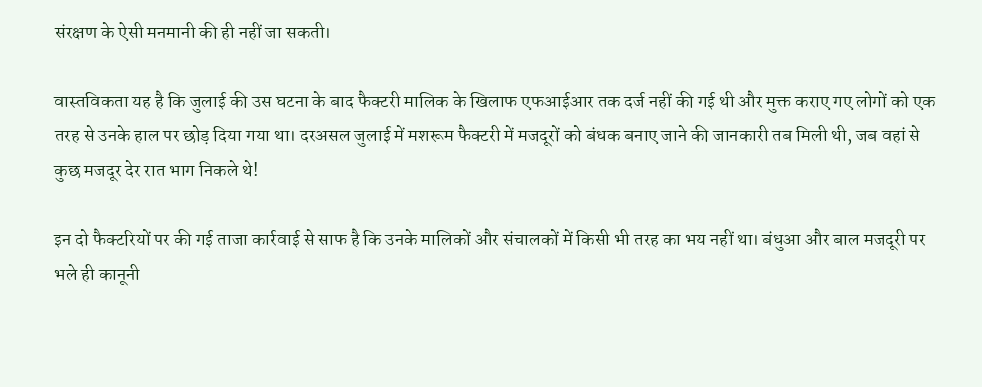संरक्षण के ऐसी मनमानी की ही नहीं जा सकती।

वास्तविकता यह है कि जुलाई की उस घटना के बाद फैक्टरी मालिक के खिलाफ एफआईआर तक दर्ज नहीं की गई थी और मुक्त कराए गए लोगों को एक तरह से उनके हाल पर छोड़ दिया गया था। दरअसल जुलाई में मशरूम फैक्टरी में मजदूरों को बंधक बनाए जाने की जानकारी तब मिली थी, जब वहां से कुछ मजदूर देर रात भाग निकले थे!

इन दो फैक्टरियों पर की गई ताजा कार्रवाई से साफ है कि उनके मालिकों और संचालकों में किसी भी तरह का भय नहीं था। बंधुआ और बाल मजदूरी पर भले ही कानूनी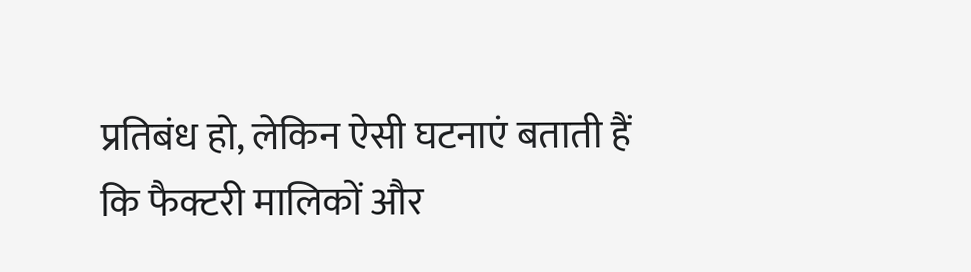प्रतिबंध हो, लेकिन ऐसी घटनाएं बताती हैं कि फैक्टरी मालिकों और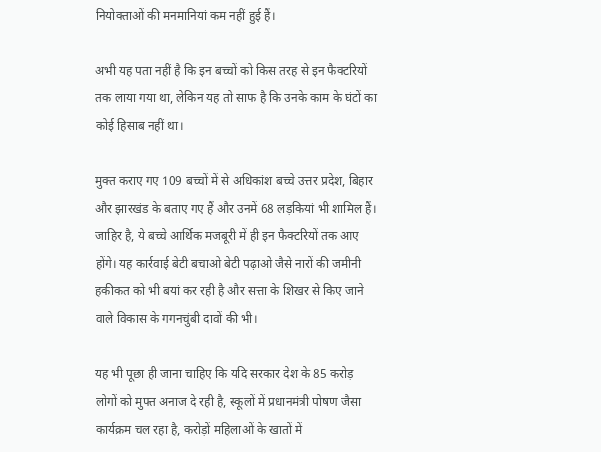नियोक्ताओं की मनमानियां कम नहीं हुई हैं।

अभी यह पता नहीं है कि इन बच्चों को किस तरह से इन फैक्टरियों तक लाया गया था, लेकिन यह तो साफ है कि उनके काम के घंटों का कोई हिसाब नहीं था।

मुक्त कराए गए 109 बच्चों में से अधिकांश बच्चे उत्तर प्रदेश, बिहार और झारखंड के बताए गए हैं और उनमें 68 लड़कियां भी शामिल हैं। जाहिर है, ये बच्चे आर्थिक मजबूरी में ही इन फैक्टरियों तक आए होंगे। यह कार्रवाई बेटी बचाओ बेटी पढ़ाओ जैसे नारों की जमीनी हकीकत को भी बयां कर रही है और सत्ता के शिखर से किए जाने वाले विकास के गगनचुंबी दावों की भी।

यह भी पूछा ही जाना चाहिए कि यदि सरकार देश के 85 करोड़ लोगों को मुफ्त अनाज दे रही है, स्कूलों में प्रधानमंत्री पोषण जैसा कार्यक्रम चल रहा है, करोड़ों महिलाओं के खातों में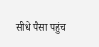सीधे पैसा पहुंच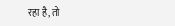रहा है, तो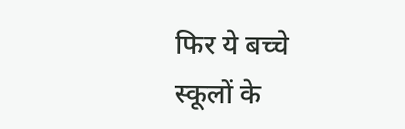फिर ये बच्चे स्कूलों के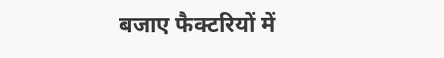बजाए फैक्टरियों में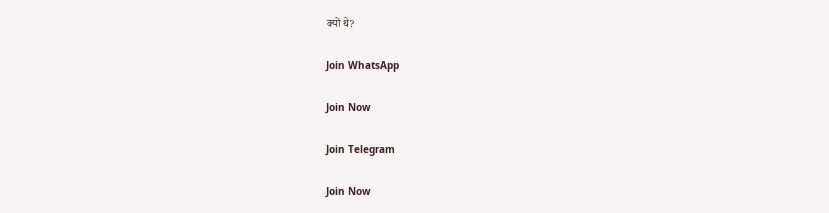क्यों थे?

Join WhatsApp

Join Now

Join Telegram

Join Now